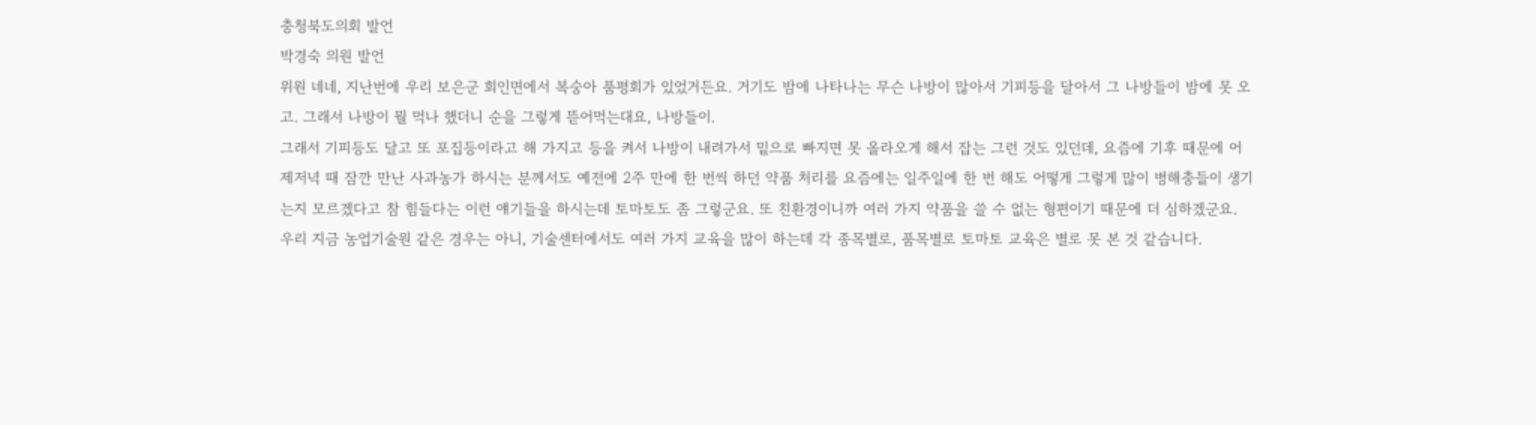충청북도의회 발언
박경숙 의원 발언
위원 네네, 지난번에 우리 보은군 회인면에서 복숭아 품평회가 있었거든요. 거기도 밤에 나타나는 무슨 나방이 많아서 기피등을 달아서 그 나방들이 밤에 못 오고. 그래서 나방이 뭘 먹나 했더니 순을 그렇게 뜯어먹는대요, 나방들이.
그래서 기피등도 달고 또 포집등이라고 해 가지고 등을 켜서 나방이 내려가서 밑으로 빠지면 못 올라오게 해서 잡는 그런 것도 있던데, 요즘에 기후 때문에 어제저녁 때 잠깐 만난 사과농가 하시는 분께서도 예전에 2주 만에 한 번씩 하던 약품 처리를 요즘에는 일주일에 한 번 해도 어떻게 그렇게 많이 병해충들이 생기는지 모르겠다고 참 힘들다는 이런 얘기들을 하시는데 토마토도 좀 그렇군요. 또 친환경이니까 여러 가지 약품을 쓸 수 없는 형편이기 때문에 더 심하겠군요. 우리 지금 농업기술원 같은 경우는 아니, 기술센터에서도 여러 가지 교육을 많이 하는데 각 종목별로, 품목별로 토마토 교육은 별로 못 본 것 같습니다.